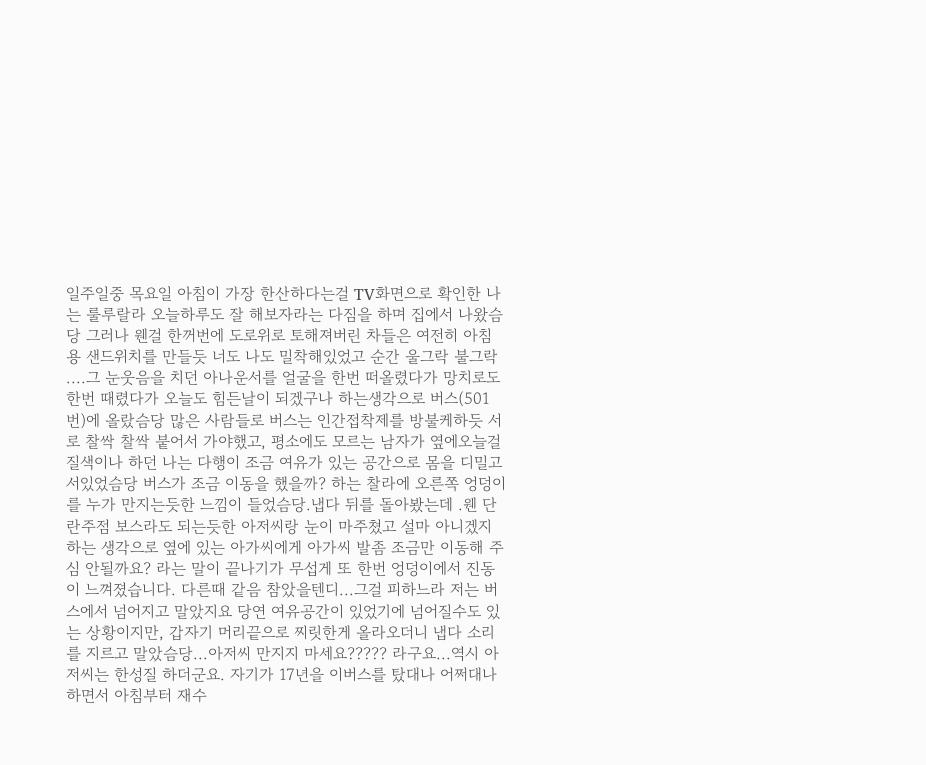일주일중 목요일 아침이 가장 한산하다는걸 TV화면으로 확인한 나는 룰루랄라 오늘하루도 잘 해보자라는 다짐을 하며 집에서 나왔슴당 그러나 웬걸 한꺼번에 도로위로 토해져버린 차들은 여전히 아침용 샌드위치를 만들듯 너도 나도 밀착해있었고 순간 울그락 불그락 ....그 눈웃음을 치던 아나운서를 얼굴을 한번 떠올렸다가 망치로도 한번 때렸다가 오늘도 힘든날이 되겠구나 하는생각으로 버스(501번)에 올랐슴당 많은 사람들로 버스는 인간접착제를 방불케하듯 서로 찰싹 찰싹 붙어서 가야했고, 평소에도 모르는 남자가 옆에오늘걸 질색이나 하던 나는 다행이 조금 여유가 있는 공간으로 몸을 디밀고 서있었슴당 버스가 조금 이동을 했을까? 하는 찰라에 오른쪽 엉덩이를 누가 만지는듯한 느낌이 들었슴당.냅다 뒤를 돌아봤는데 .웬 단란주점 보스라도 되는듯한 아저씨랑 눈이 마주쳤고 설마 아니겠지 하는 생각으로 옆에 있는 아가씨에게 아가씨 발좀 조금만 이동해 주심 안될까요? 라는 말이 끝나기가 무섭게 또 한번 엉덩이에서 진동이 느껴졌습니다. 다른때 같음 참았을텐디...그걸 피하느라 저는 버스에서 넘어지고 말았지요 당연 여유공간이 있었기에 넘어질수도 있는 상황이지만, 갑자기 머리끝으로 찌릿한게 올라오더니 냅다 소리를 지르고 말았슴당...아저씨 만지지 마세요????? 라구요...역시 아저씨는 한성질 하더군요. 자기가 17년을 이버스를 탔대나 어쩌대나 하면서 아침부터 재수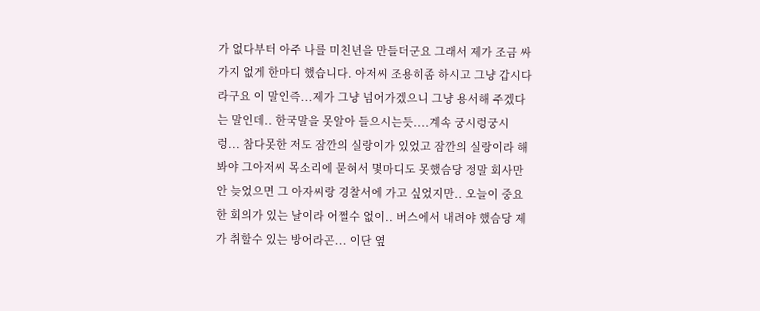가 없다부터 아주 나를 미친년을 만들더군요 그래서 제가 조금 싸가지 없게 한마디 했습니다. 아저씨 조용히좀 하시고 그냥 갑시다라구요 이 말인즉...제가 그냥 넘어가겠으니 그냥 용서해 주겠다는 말인데.. 한국말을 못알아 들으시는듯....계속 궁시렁궁시렁... 참다못한 저도 잠깐의 실랑이가 있었고 잠깐의 실랑이라 해봐야 그아저씨 목소리에 묻혀서 몇마디도 못했슴당 정말 회사만 안 늦었으면 그 아자씨랑 경찰서에 가고 싶었지만.. 오늘이 중요한 회의가 있는 날이라 어쩔수 없이.. 버스에서 내려야 했슴당 제가 취할수 있는 방어라곤... 이단 옆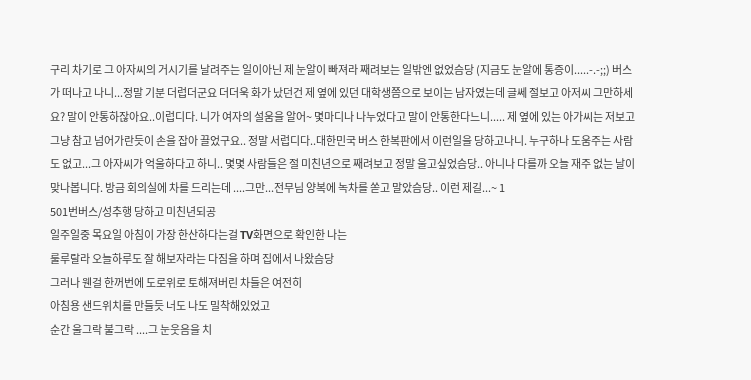구리 차기로 그 아자씨의 거시기를 날려주는 일이아닌 제 눈알이 빠져라 째려보는 일밖엔 없었슴당 (지금도 눈알에 통증이.....-.-;;) 버스가 떠나고 나니...정말 기분 더럽더군요 더더욱 화가 났던건 제 옆에 있던 대학생쯤으로 보이는 남자였는데 글쎄 절보고 아저씨 그만하세요? 말이 안통하잖아요..이럽디다. 니가 여자의 설움을 알어~ 몇마디나 나누었다고 말이 안통한다느니..... 제 옆에 있는 아가씨는 저보고 그냥 참고 넘어가란듯이 손을 잡아 끌었구요.. 정말 서럽디다..대한민국 버스 한복판에서 이런일을 당하고나니. 누구하나 도움주는 사람도 없고...그 아자씨가 억울하다고 하니.. 몇몇 사람들은 절 미친년으로 째려보고 정말 울고싶었슴당.. 아니나 다를까 오늘 재주 없는 날이 맞나봅니다. 방금 회의실에 차를 드리는데 ....그만...전무님 양복에 녹차를 쏟고 말았슴당.. 이런 제길...~ 1
501번버스/성추행 당하고 미친년되공
일주일중 목요일 아침이 가장 한산하다는걸 TV화면으로 확인한 나는
룰루랄라 오늘하루도 잘 해보자라는 다짐을 하며 집에서 나왔슴당
그러나 웬걸 한꺼번에 도로위로 토해져버린 차들은 여전히
아침용 샌드위치를 만들듯 너도 나도 밀착해있었고
순간 울그락 불그락 ....그 눈웃음을 치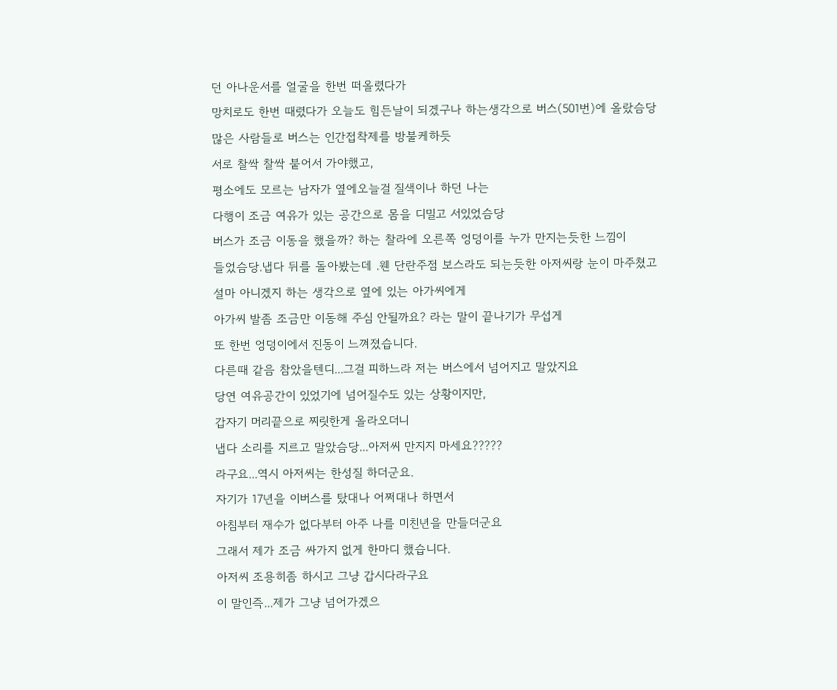던 아나운서를 얼굴을 한번 떠올렸다가
망치로도 한번 때렸다가 오늘도 힘든날이 되겠구나 하는생각으로 버스(501번)에 올랐슴당
많은 사람들로 버스는 인간접착제를 방불케하듯
서로 찰싹 찰싹 붙어서 가야했고,
평소에도 모르는 남자가 옆에오늘걸 질색이나 하던 나는
다행이 조금 여유가 있는 공간으로 몸을 디밀고 서있었슴당
버스가 조금 이동을 했을까? 하는 찰라에 오른쪽 엉덩이를 누가 만지는듯한 느낌이
들었슴당.냅다 뒤를 돌아봤는데 .웬 단란주점 보스라도 되는듯한 아저씨랑 눈이 마주쳤고
설마 아니겠지 하는 생각으로 옆에 있는 아가씨에게
아가씨 발좀 조금만 이동해 주심 안될까요? 라는 말이 끝나기가 무섭게
또 한번 엉덩이에서 진동이 느껴졌습니다.
다른때 같음 참았을텐디...그걸 피하느라 저는 버스에서 넘어지고 말았지요
당연 여유공간이 있었기에 넘어질수도 있는 상황이지만,
갑자기 머리끝으로 찌릿한게 올라오더니
냅다 소리를 지르고 말았슴당...아저씨 만지지 마세요?????
라구요...역시 아저씨는 한성질 하더군요.
자기가 17년을 이버스를 탔대나 어쩌대나 하면서
아침부터 재수가 없다부터 아주 나를 미친년을 만들더군요
그래서 제가 조금 싸가지 없게 한마디 했습니다.
아저씨 조용히좀 하시고 그냥 갑시다라구요
이 말인즉...제가 그냥 넘어가겠으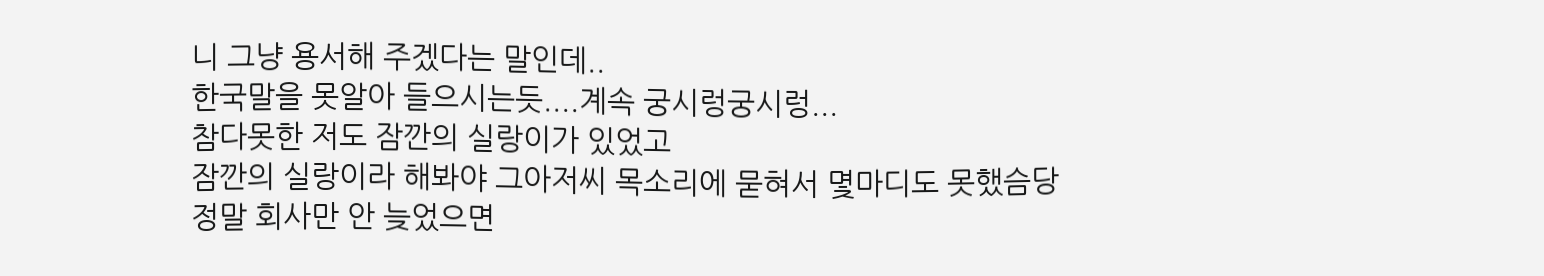니 그냥 용서해 주겠다는 말인데..
한국말을 못알아 들으시는듯....계속 궁시렁궁시렁...
참다못한 저도 잠깐의 실랑이가 있었고
잠깐의 실랑이라 해봐야 그아저씨 목소리에 묻혀서 몇마디도 못했슴당
정말 회사만 안 늦었으면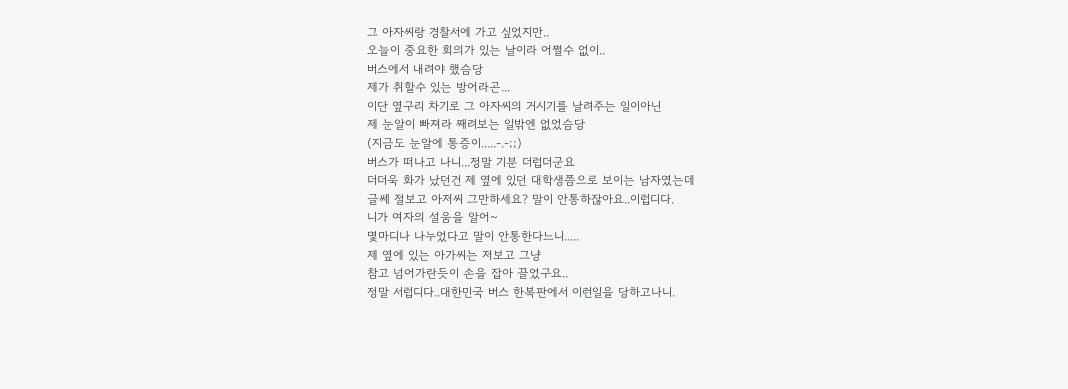그 아자씨랑 경찰서에 가고 싶었지만..
오늘이 중요한 회의가 있는 날이라 어쩔수 없이..
버스에서 내려야 했슴당
제가 취할수 있는 방어라곤...
이단 옆구리 차기로 그 아자씨의 거시기를 날려주는 일이아닌
제 눈알이 빠져라 째려보는 일밖엔 없었슴당
(지금도 눈알에 통증이.....-.-;;)
버스가 떠나고 나니...정말 기분 더럽더군요
더더욱 화가 났던건 제 옆에 있던 대학생쯤으로 보이는 남자였는데
글쎄 절보고 아저씨 그만하세요? 말이 안통하잖아요..이럽디다.
니가 여자의 설움을 알어~
몇마디나 나누었다고 말이 안통한다느니.....
제 옆에 있는 아가씨는 저보고 그냥
참고 넘어가란듯이 손을 잡아 끌었구요..
정말 서럽디다..대한민국 버스 한복판에서 이런일을 당하고나니.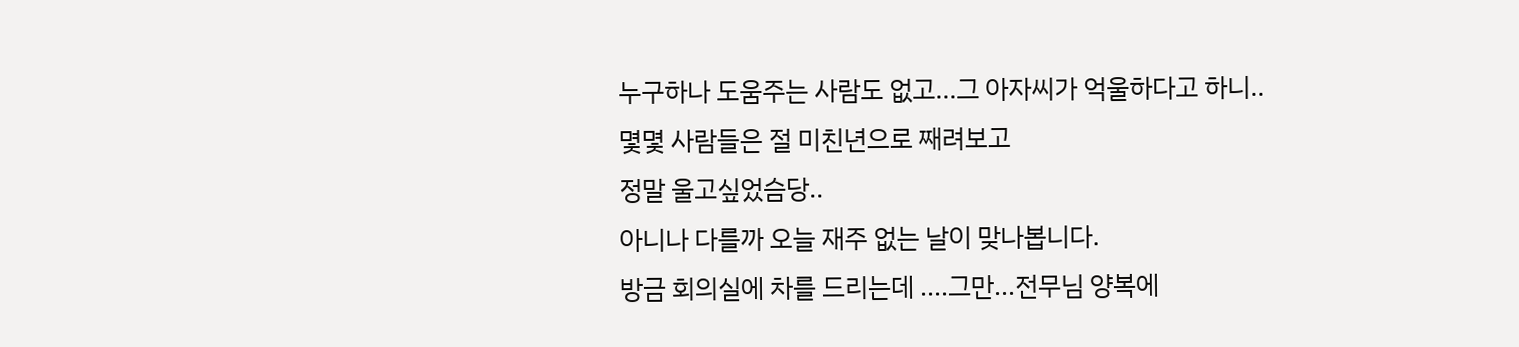누구하나 도움주는 사람도 없고...그 아자씨가 억울하다고 하니..
몇몇 사람들은 절 미친년으로 째려보고
정말 울고싶었슴당..
아니나 다를까 오늘 재주 없는 날이 맞나봅니다.
방금 회의실에 차를 드리는데 ....그만...전무님 양복에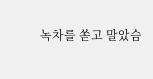녹차를 쏟고 말았슴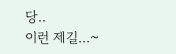당..
이런 제길...~